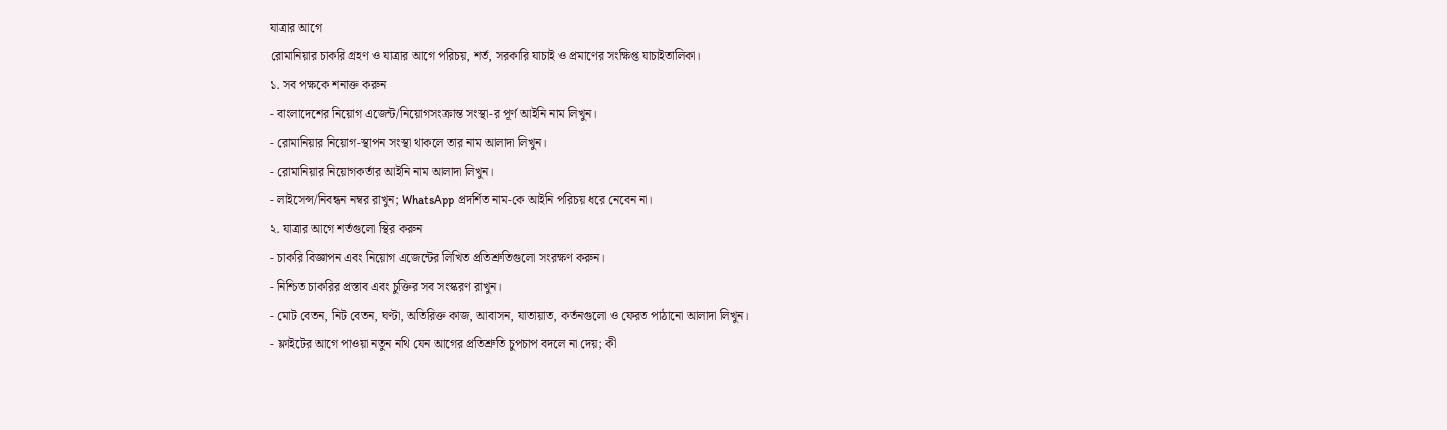যাত্রার আগে
রোমানিয়ার চাকরি গ্রহণ ও যাত্রার আগে পরিচয়, শর্ত, সরকারি যাচাই ও প্রমাণের সংক্ষিপ্ত যাচাইতালিকা।
১. সব পক্ষকে শনাক্ত করুন
- বাংলাদেশের নিয়োগ এজেন্ট/নিয়োগসংক্রান্ত সংস্থা-র পূর্ণ আইনি নাম লিখুন।
- রোমানিয়ার নিয়োগ-স্থাপন সংস্থা থাকলে তার নাম আলাদা লিখুন।
- রোমানিয়ার নিয়োগকর্তার আইনি নাম আলাদা লিখুন।
- লাইসেন্স/নিবন্ধন নম্বর রাখুন; WhatsApp প্রদর্শিত নাম-কে আইনি পরিচয় ধরে নেবেন না।
২. যাত্রার আগে শর্তগুলো স্থির করুন
- চাকরি বিজ্ঞাপন এবং নিয়োগ এজেন্টের লিখিত প্রতিশ্রুতিগুলো সংরক্ষণ করুন।
- নিশ্চিত চাকরির প্রস্তাব এবং চুক্তির সব সংস্করণ রাখুন।
- মোট বেতন, নিট বেতন, ঘণ্টা, অতিরিক্ত কাজ, আবাসন, যাতায়াত, কর্তনগুলো ও ফেরত পাঠানো আলাদা লিখুন।
- ফ্লাইটের আগে পাওয়া নতুন নথি যেন আগের প্রতিশ্রুতি চুপচাপ বদলে না দেয়; কী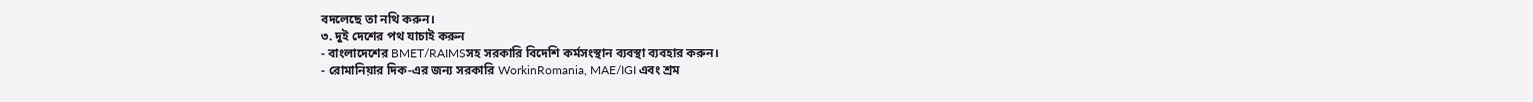বদলেছে তা নথি করুন।
৩. দুই দেশের পথ যাচাই করুন
- বাংলাদেশের BMET/RAIMSসহ সরকারি বিদেশি কর্মসংস্থান ব্যবস্থা ব্যবহার করুন।
- রোমানিয়ার দিক-এর জন্য সরকারি WorkinRomania, MAE/IGI এবং শ্রম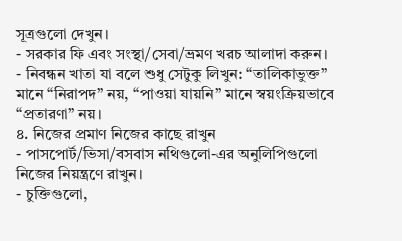সূত্রগুলো দেখুন।
- সরকার ফি এবং সংস্থা/সেবা/ভ্রমণ খরচ আলাদা করুন।
- নিবন্ধন খাতা যা বলে শুধু সেটুকু লিখুন: “তালিকাভুক্ত” মানে “নিরাপদ” নয়, “পাওয়া যায়নি” মানে স্বয়ংক্রিয়ভাবে “প্রতারণা” নয়।
৪. নিজের প্রমাণ নিজের কাছে রাখুন
- পাসপোর্ট/ভিসা/বসবাস নথিগুলো-এর অনুলিপিগুলো নিজের নিয়ন্ত্রণে রাখুন।
- চুক্তিগুলো,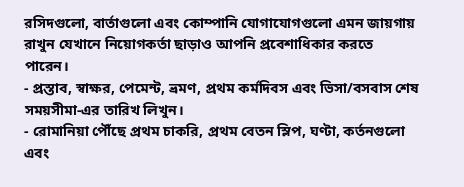রসিদগুলো, বার্তাগুলো এবং কোম্পানি যোগাযোগগুলো এমন জায়গায় রাখুন যেখানে নিয়োগকর্তা ছাড়াও আপনি প্রবেশাধিকার করতে পারেন।
- প্রস্তাব, স্বাক্ষর, পেমেন্ট, ভ্রমণ, প্রথম কর্মদিবস এবং ভিসা/বসবাস শেষ সময়সীমা-এর তারিখ লিখুন।
- রোমানিয়া পৌঁছে প্রথম চাকরি, প্রথম বেতন স্লিপ, ঘণ্টা, কর্তনগুলো এবং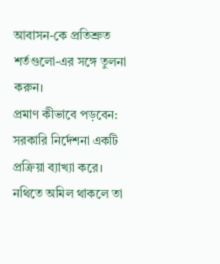আবাসন-কে প্রতিশ্রুত শর্তগুলো-এর সঙ্গে তুলনা করুন।
প্রমাণ কীভাবে পড়বেন: সরকারি নির্দেশনা একটি প্রক্রিয়া ব্যাখ্যা করে। নথিতে অমিল থাকলে তা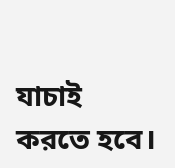যাচাই করতে হবে।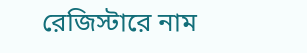রেজিস্টারে নাম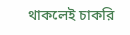থাকলেই চাকরি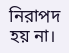নিরাপদ হয় না।